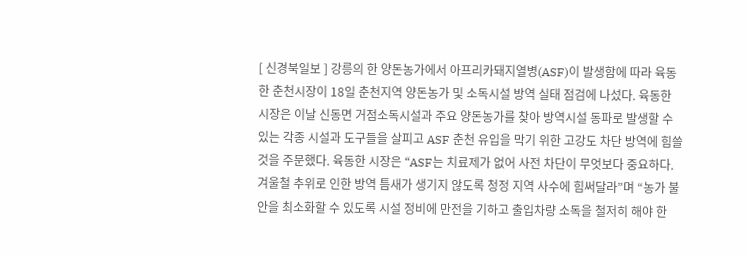[ 신경북일보 ] 강릉의 한 양돈농가에서 아프리카돼지열병(ASF)이 발생함에 따라 육동한 춘천시장이 18일 춘천지역 양돈농가 및 소독시설 방역 실태 점검에 나섰다. 육동한 시장은 이날 신동면 거점소독시설과 주요 양돈농가를 찾아 방역시설 동파로 발생할 수 있는 각종 시설과 도구들을 살피고 ASF 춘천 유입을 막기 위한 고강도 차단 방역에 힘쓸 것을 주문했다. 육동한 시장은 “ASF는 치료제가 없어 사전 차단이 무엇보다 중요하다. 겨울철 추위로 인한 방역 틈새가 생기지 않도록 청정 지역 사수에 힘써달라”며 “농가 불안을 최소화할 수 있도록 시설 정비에 만전을 기하고 출입차량 소독을 철저히 해야 한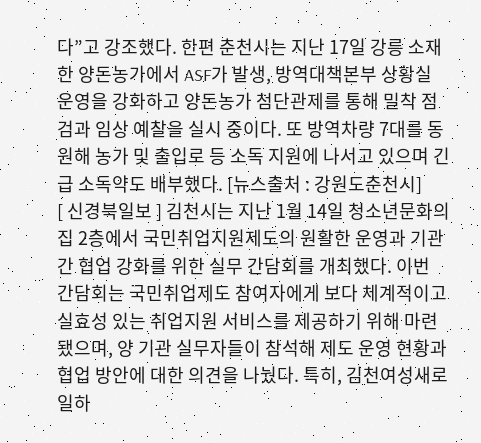다”고 강조했다. 한편 춘천시는 지난 17일 강릉 소재 한 양돈농가에서 ASF가 발생, 방역대책본부 상황실 운영을 강화하고 양돈농가 첨단관제를 통해 밀착 점검과 임상 예찰을 실시 중이다. 또 방역차량 7대를 동원해 농가 및 출입로 등 소독 지원에 나서고 있으며 긴급 소독약도 배부했다. [뉴스출처 : 강원도춘천시]
[ 신경북일보 ] 김천시는 지난 1월 14일 청소년문화의집 2층에서 국민취업지원제도의 원활한 운영과 기관 간 협업 강화를 위한 실무 간담회를 개최했다. 이번 간담회는 국민취업제도 참여자에게 보다 체계적이고 실효성 있는 취업지원 서비스를 제공하기 위해 마련됐으며, 양 기관 실무자들이 참석해 제도 운영 현황과 협업 방안에 대한 의견을 나눴다. 특히, 김천여성새로일하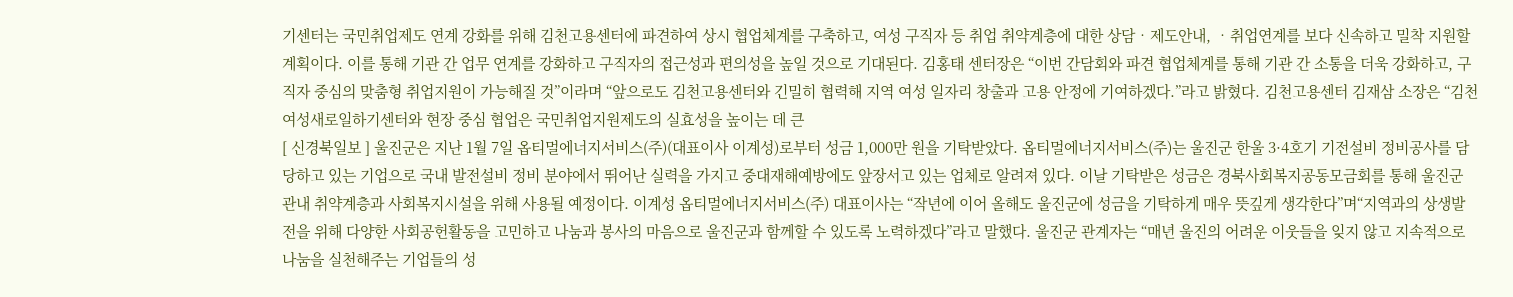기센터는 국민취업제도 연계 강화를 위해 김천고용센터에 파견하여 상시 협업체계를 구축하고, 여성 구직자 등 취업 취약계층에 대한 상담‧제도안내, ‧취업연계를 보다 신속하고 밀착 지원할 계획이다. 이를 통해 기관 간 업무 연계를 강화하고 구직자의 접근성과 편의성을 높일 것으로 기대된다. 김홍태 센터장은 “이번 간담회와 파견 협업체계를 통해 기관 간 소통을 더욱 강화하고, 구직자 중심의 맞춤형 취업지원이 가능해질 것”이라며 “앞으로도 김천고용센터와 긴밀히 협력해 지역 여성 일자리 창출과 고용 안정에 기여하겠다.”라고 밝혔다. 김천고용센터 김재삼 소장은 “김천여성새로일하기센터와 현장 중심 협업은 국민취업지원제도의 실효성을 높이는 데 큰
[ 신경북일보 ] 울진군은 지난 1월 7일 옵티멀에너지서비스(주)(대표이사 이계성)로부터 성금 1,000만 원을 기탁받았다. 옵티멀에너지서비스(주)는 울진군 한울 3·4호기 기전설비 정비공사를 담당하고 있는 기업으로 국내 발전설비 정비 분야에서 뛰어난 실력을 가지고 중대재해예방에도 앞장서고 있는 업체로 알려져 있다. 이날 기탁받은 성금은 경북사회복지공동모금회를 통해 울진군 관내 취약계층과 사회복지시설을 위해 사용될 예정이다. 이계성 옵티멀에너지서비스(주) 대표이사는 “작년에 이어 올해도 울진군에 성금을 기탁하게 매우 뜻깊게 생각한다”며“지역과의 상생발전을 위해 다양한 사회공헌활동을 고민하고 나눔과 봉사의 마음으로 울진군과 함께할 수 있도록 노력하겠다”라고 말했다. 울진군 관계자는 “매년 울진의 어려운 이웃들을 잊지 않고 지속적으로 나눔을 실천해주는 기업들의 성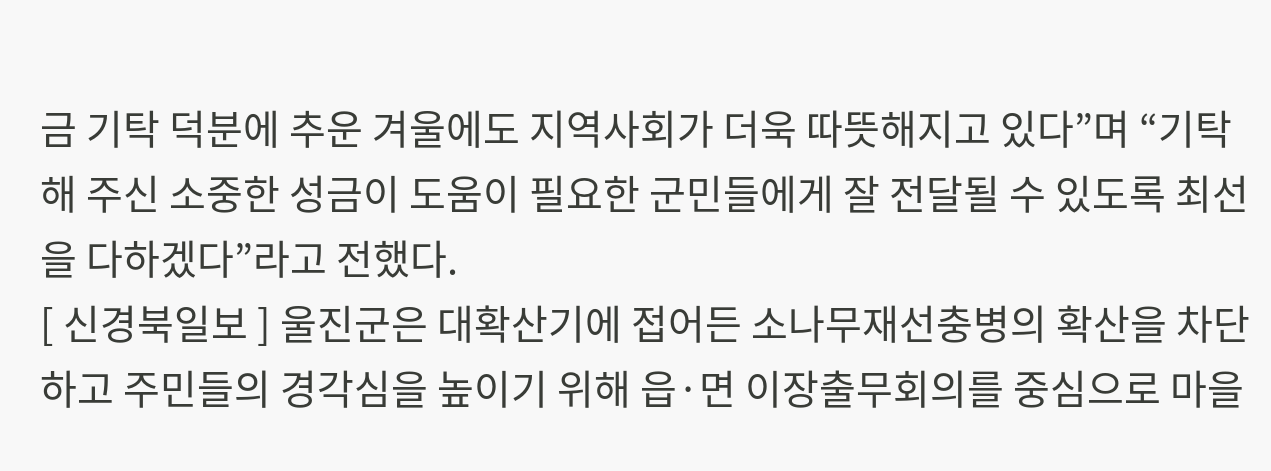금 기탁 덕분에 추운 겨울에도 지역사회가 더욱 따뜻해지고 있다”며 “기탁해 주신 소중한 성금이 도움이 필요한 군민들에게 잘 전달될 수 있도록 최선을 다하겠다”라고 전했다.
[ 신경북일보 ] 울진군은 대확산기에 접어든 소나무재선충병의 확산을 차단하고 주민들의 경각심을 높이기 위해 읍·면 이장출무회의를 중심으로 마을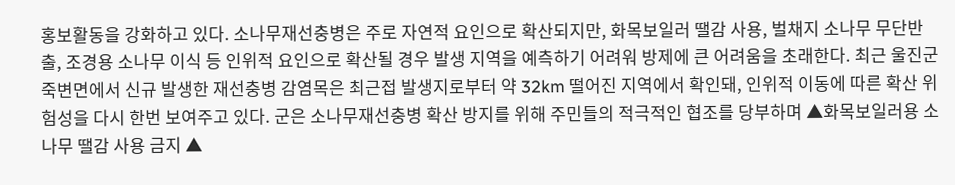홍보활동을 강화하고 있다. 소나무재선충병은 주로 자연적 요인으로 확산되지만, 화목보일러 땔감 사용, 벌채지 소나무 무단반출, 조경용 소나무 이식 등 인위적 요인으로 확산될 경우 발생 지역을 예측하기 어려워 방제에 큰 어려움을 초래한다. 최근 울진군 죽변면에서 신규 발생한 재선충병 감염목은 최근접 발생지로부터 약 32km 떨어진 지역에서 확인돼, 인위적 이동에 따른 확산 위험성을 다시 한번 보여주고 있다. 군은 소나무재선충병 확산 방지를 위해 주민들의 적극적인 협조를 당부하며 ▲화목보일러용 소나무 땔감 사용 금지 ▲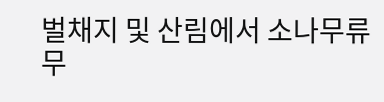벌채지 및 산림에서 소나무류 무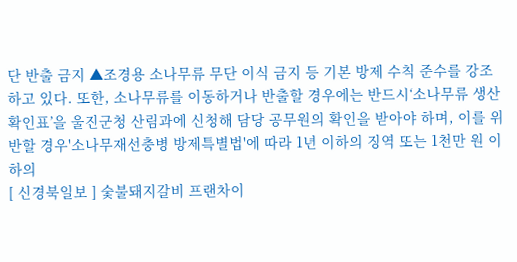단 반출 금지 ▲조경용 소나무류 무단 이식 금지 등 기본 방제 수칙 준수를 강조하고 있다. 또한, 소나무류를 이동하거나 반출할 경우에는 반드시‘소나무류 생산확인표’을 울진군청 산림과에 신청해 담당 공무원의 확인을 받아야 하며, 이를 위반할 경우'소나무재선충병 방제특별법'에 따라 1년 이하의 징역 또는 1천만 원 이하의
[ 신경북일보 ] 숯불돼지갈비 프랜차이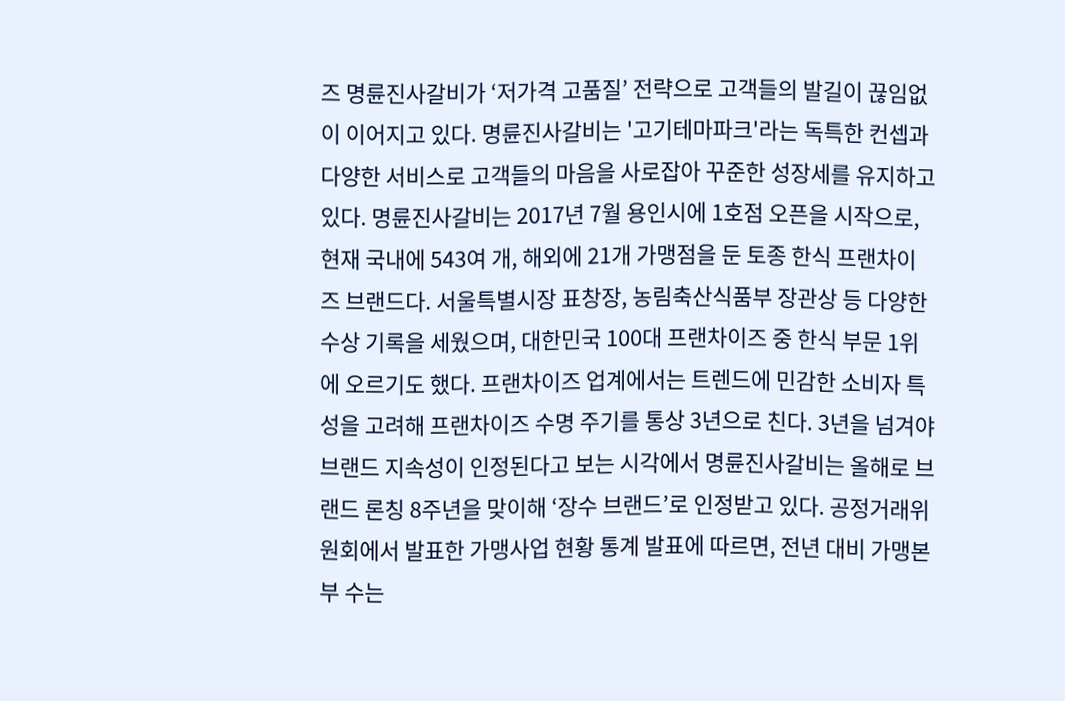즈 명륜진사갈비가 ‘저가격 고품질’ 전략으로 고객들의 발길이 끊임없이 이어지고 있다. 명륜진사갈비는 '고기테마파크'라는 독특한 컨셉과 다양한 서비스로 고객들의 마음을 사로잡아 꾸준한 성장세를 유지하고 있다. 명륜진사갈비는 2017년 7월 용인시에 1호점 오픈을 시작으로, 현재 국내에 543여 개, 해외에 21개 가맹점을 둔 토종 한식 프랜차이즈 브랜드다. 서울특별시장 표창장, 농림축산식품부 장관상 등 다양한 수상 기록을 세웠으며, 대한민국 100대 프랜차이즈 중 한식 부문 1위에 오르기도 했다. 프랜차이즈 업계에서는 트렌드에 민감한 소비자 특성을 고려해 프랜차이즈 수명 주기를 통상 3년으로 친다. 3년을 넘겨야 브랜드 지속성이 인정된다고 보는 시각에서 명륜진사갈비는 올해로 브랜드 론칭 8주년을 맞이해 ‘장수 브랜드’로 인정받고 있다. 공정거래위원회에서 발표한 가맹사업 현황 통계 발표에 따르면, 전년 대비 가맹본부 수는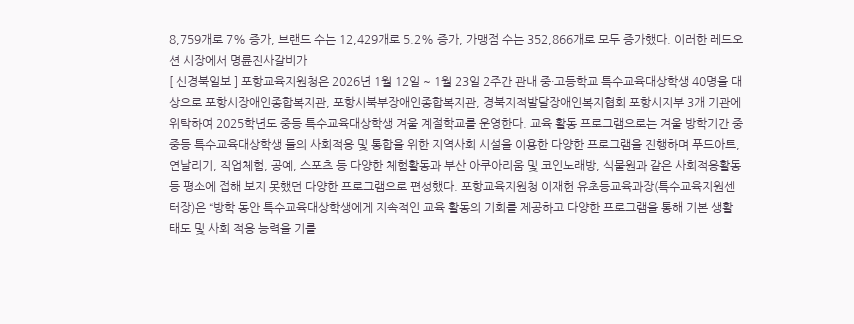8,759개로 7% 증가, 브랜드 수는 12,429개로 5.2% 증가, 가맹점 수는 352,866개로 모두 증가했다. 이러한 레드오션 시장에서 명륜진사갈비가
[ 신경북일보 ] 포항교육지원청은 2026년 1월 12일 ~ 1월 23일 2주간 관내 중·고등학교 특수교육대상학생 40명을 대상으로 포항시장애인종합복지관, 포항시북부장애인종합복지관, 경북지적발달장애인복지협회 포항시지부 3개 기관에 위탁하여 2025학년도 중등 특수교육대상학생 겨울 계절학교를 운영한다. 교육 활동 프로그램으로는 겨울 방학기간 중 중등 특수교육대상학생 들의 사회적응 및 통합을 위한 지역사회 시설을 이용한 다양한 프로그램을 진행하며 푸드아트, 연날리기, 직업체험, 공예, 스포츠 등 다양한 체험활동과 부산 아쿠아리움 및 코인노래방, 식물원과 같은 사회적응활동 등 평소에 접해 보지 못했던 다양한 프로그램으로 편성했다. 포항교육지원청 이재헌 유초등교육과장(특수교육지원센터장)은 “방학 동안 특수교육대상학생에게 지속적인 교육 활동의 기회를 제공하고 다양한 프로그램을 통해 기본 생활 태도 및 사회 적응 능력을 기를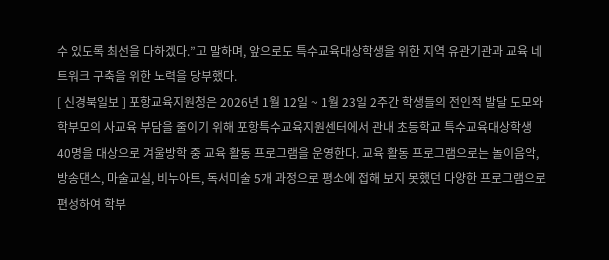수 있도록 최선을 다하겠다.”고 말하며, 앞으로도 특수교육대상학생을 위한 지역 유관기관과 교육 네트워크 구축을 위한 노력을 당부했다.
[ 신경북일보 ] 포항교육지원청은 2026년 1월 12일 ~ 1월 23일 2주간 학생들의 전인적 발달 도모와 학부모의 사교육 부담을 줄이기 위해 포항특수교육지원센터에서 관내 초등학교 특수교육대상학생 40명을 대상으로 겨울방학 중 교육 활동 프로그램을 운영한다. 교육 활동 프로그램으로는 놀이음악, 방송댄스, 마술교실, 비누아트, 독서미술 5개 과정으로 평소에 접해 보지 못했던 다양한 프로그램으로 편성하여 학부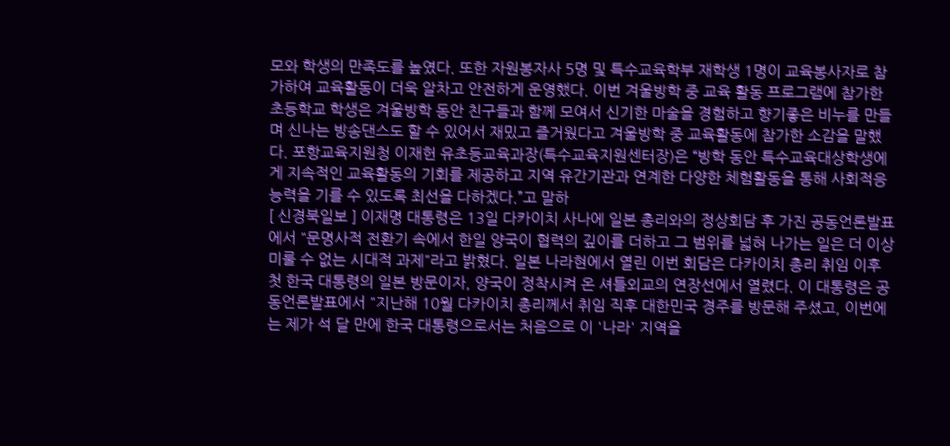모와 학생의 만족도를 높였다. 또한 자원봉자사 5명 및 특수교육학부 재학생 1명이 교육봉사자로 참가하여 교육활동이 더욱 알차고 안전하게 운영했다. 이번 겨울방학 중 교육 활동 프로그램에 참가한 초등학교 학생은 겨울방학 동안 친구들과 함께 모여서 신기한 마술을 경험하고 향기좋은 비누를 만들며 신나는 방송댄스도 할 수 있어서 재밌고 즐거웠다고 겨울방학 중 교육활동에 참가한 소감을 말했다. 포항교육지원청 이재헌 유초등교육과장(특수교육지원센터장)은 “방학 동안 특수교육대상학생에게 지속적인 교육활동의 기회를 제공하고 지역 유간기관과 연계한 다양한 체험활동을 통해 사회적응능력을 기를 수 있도록 최선을 다하겠다.”고 말하
[ 신경북일보 ] 이재명 대통령은 13일 다카이치 사나에 일본 총리와의 정상회담 후 가진 공동언론발표에서 "문명사적 전환기 속에서 한일 양국이 협력의 깊이를 더하고 그 범위를 넓혀 나가는 일은 더 이상 미룰 수 없는 시대적 과제"라고 밝혔다. 일본 나라현에서 열린 이번 회담은 다카이치 총리 취임 이후 첫 한국 대통령의 일본 방문이자, 양국이 정착시켜 온 셔틀외교의 연장선에서 열렸다. 이 대통령은 공동언론발표에서 "지난해 10월 다카이치 총리께서 취임 직후 대한민국 경주를 방문해 주셨고, 이번에는 제가 석 달 만에 한국 대통령으로서는 처음으로 이 '나라' 지역을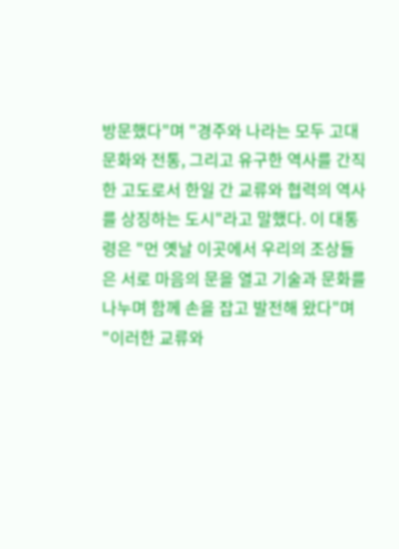방문했다"며 "경주와 나라는 모두 고대 문화와 전통, 그리고 유구한 역사를 간직한 고도로서 한일 간 교류와 협력의 역사를 상징하는 도시"라고 말했다. 이 대통령은 "먼 옛날 이곳에서 우리의 조상들은 서로 마음의 문을 열고 기술과 문화를 나누며 함께 손을 잡고 발전해 왔다"며 "이러한 교류와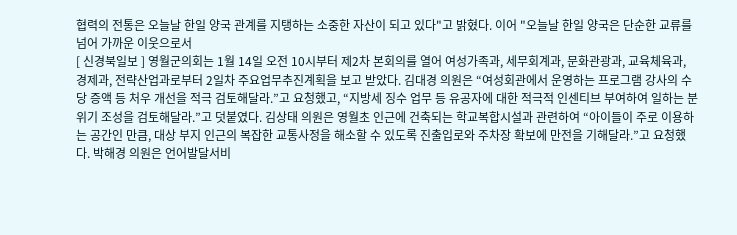협력의 전통은 오늘날 한일 양국 관계를 지탱하는 소중한 자산이 되고 있다"고 밝혔다. 이어 "오늘날 한일 양국은 단순한 교류를 넘어 가까운 이웃으로서
[ 신경북일보 ] 영월군의회는 1월 14일 오전 10시부터 제2차 본회의를 열어 여성가족과, 세무회계과, 문화관광과, 교육체육과, 경제과, 전략산업과로부터 2일차 주요업무추진계획을 보고 받았다. 김대경 의원은 “여성회관에서 운영하는 프로그램 강사의 수당 증액 등 처우 개선을 적극 검토해달라.”고 요청했고, “지방세 징수 업무 등 유공자에 대한 적극적 인센티브 부여하여 일하는 분위기 조성을 검토해달라.”고 덧붙였다. 김상태 의원은 영월초 인근에 건축되는 학교복합시설과 관련하여 “아이들이 주로 이용하는 공간인 만큼, 대상 부지 인근의 복잡한 교통사정을 해소할 수 있도록 진출입로와 주차장 확보에 만전을 기해달라.”고 요청했다. 박해경 의원은 언어발달서비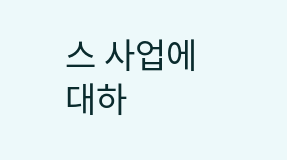스 사업에 대하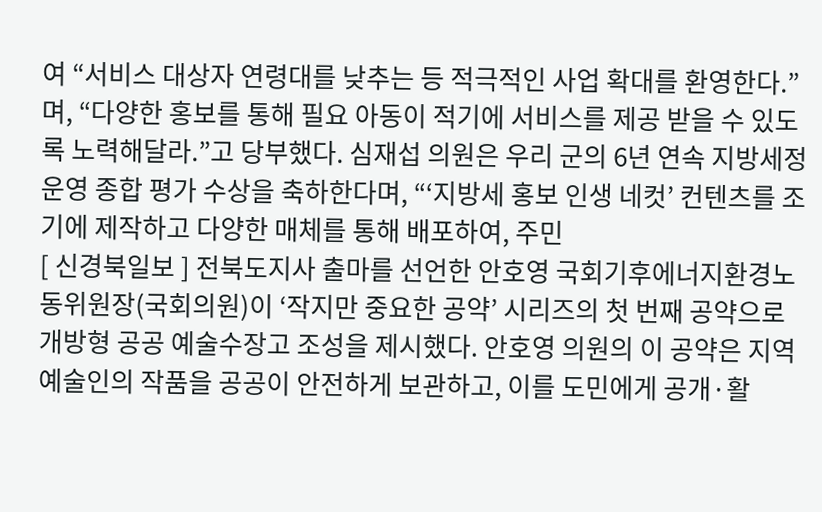여 “서비스 대상자 연령대를 낮추는 등 적극적인 사업 확대를 환영한다.”며, “다양한 홍보를 통해 필요 아동이 적기에 서비스를 제공 받을 수 있도록 노력해달라.”고 당부했다. 심재섭 의원은 우리 군의 6년 연속 지방세정 운영 종합 평가 수상을 축하한다며, “‘지방세 홍보 인생 네컷’ 컨텐츠를 조기에 제작하고 다양한 매체를 통해 배포하여, 주민
[ 신경북일보 ] 전북도지사 출마를 선언한 안호영 국회기후에너지환경노동위원장(국회의원)이 ‘작지만 중요한 공약’ 시리즈의 첫 번째 공약으로 개방형 공공 예술수장고 조성을 제시했다. 안호영 의원의 이 공약은 지역 예술인의 작품을 공공이 안전하게 보관하고, 이를 도민에게 공개·활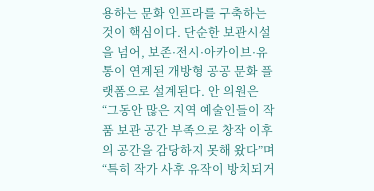용하는 문화 인프라를 구축하는 것이 핵심이다. 단순한 보관시설을 넘어, 보존·전시·아카이브·유통이 연계된 개방형 공공 문화 플랫폼으로 설계된다. 안 의원은 “그동안 많은 지역 예술인들이 작품 보관 공간 부족으로 창작 이후의 공간을 감당하지 못해 왔다”며 “특히 작가 사후 유작이 방치되거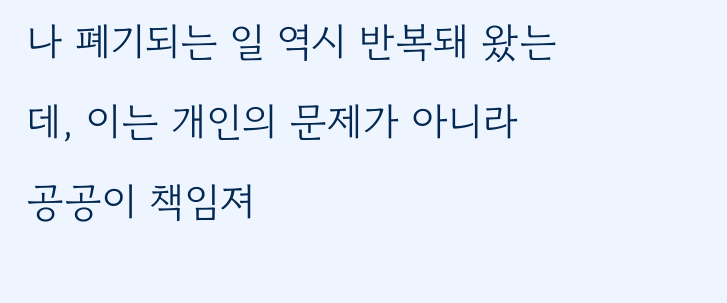나 폐기되는 일 역시 반복돼 왔는데, 이는 개인의 문제가 아니라 공공이 책임져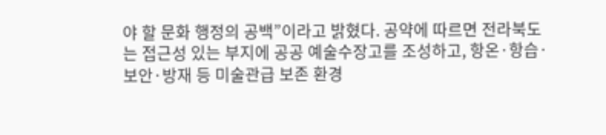야 할 문화 행정의 공백”이라고 밝혔다. 공약에 따르면 전라북도는 접근성 있는 부지에 공공 예술수장고를 조성하고, 항온·항습·보안·방재 등 미술관급 보존 환경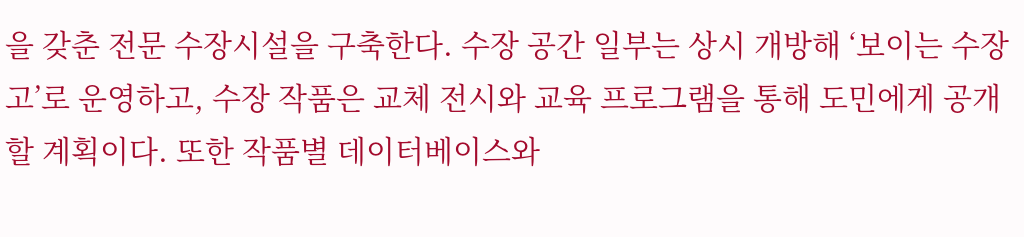을 갖춘 전문 수장시설을 구축한다. 수장 공간 일부는 상시 개방해 ‘보이는 수장고’로 운영하고, 수장 작품은 교체 전시와 교육 프로그램을 통해 도민에게 공개할 계획이다. 또한 작품별 데이터베이스와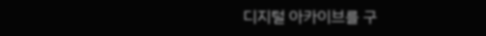디지털 아카이브를 구